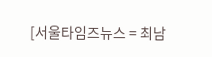[서울타임즈뉴스 = 최남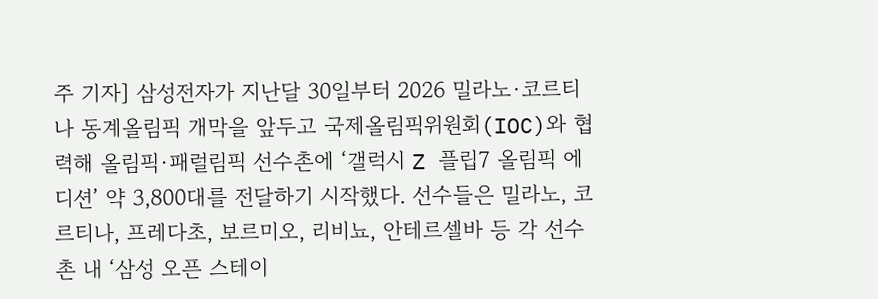주 기자] 삼성전자가 지난달 30일부터 2026 밀라노·코르티나 동계올림픽 개막을 앞두고 국제올림픽위원회(IOC)와 협력해 올림픽·패럴림픽 선수촌에 ‘갤럭시 Z 플립7 올림픽 에디션’ 약 3,800대를 전달하기 시작했다. 선수들은 밀라노, 코르티나, 프레다초, 보르미오, 리비뇨, 안테르셀바 등 각 선수촌 내 ‘삼성 오픈 스테이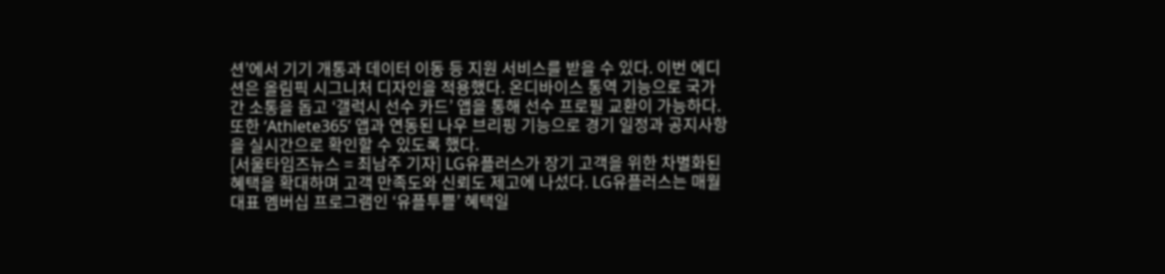션’에서 기기 개통과 데이터 이동 등 지원 서비스를 받을 수 있다. 이번 에디션은 올림픽 시그니처 디자인을 적용했다. 온디바이스 통역 기능으로 국가 간 소통을 돕고 ‘갤럭시 선수 카드’ 앱을 통해 선수 프로필 교환이 가능하다. 또한 ‘Athlete365’ 앱과 연동된 나우 브리핑 기능으로 경기 일정과 공지사항을 실시간으로 확인할 수 있도록 했다.
[서울타임즈뉴스 = 최남주 기자] LG유플러스가 장기 고객을 위한 차별화된 혜택을 확대하며 고객 만족도와 신뢰도 제고에 나섰다. LG유플러스는 매월 대표 멤버십 프로그램인 ‘유플투쁠’ 혜택일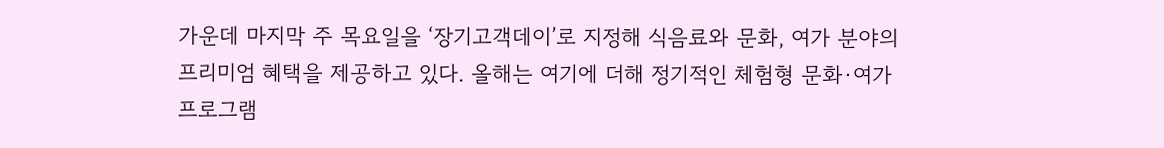가운데 마지막 주 목요일을 ‘장기고객데이’로 지정해 식음료와 문화, 여가 분야의 프리미엄 혜택을 제공하고 있다. 올해는 여기에 더해 정기적인 체험형 문화·여가 프로그램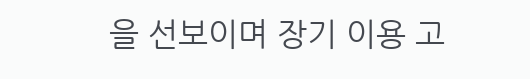을 선보이며 장기 이용 고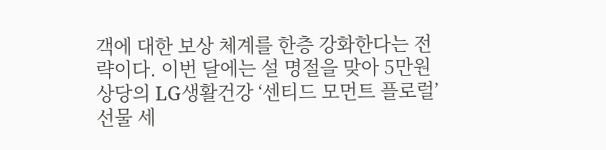객에 대한 보상 체계를 한층 강화한다는 전략이다. 이번 달에는 설 명절을 맞아 5만원 상당의 LG생활건강 ‘센티드 모먼트 플로럴’ 선물 세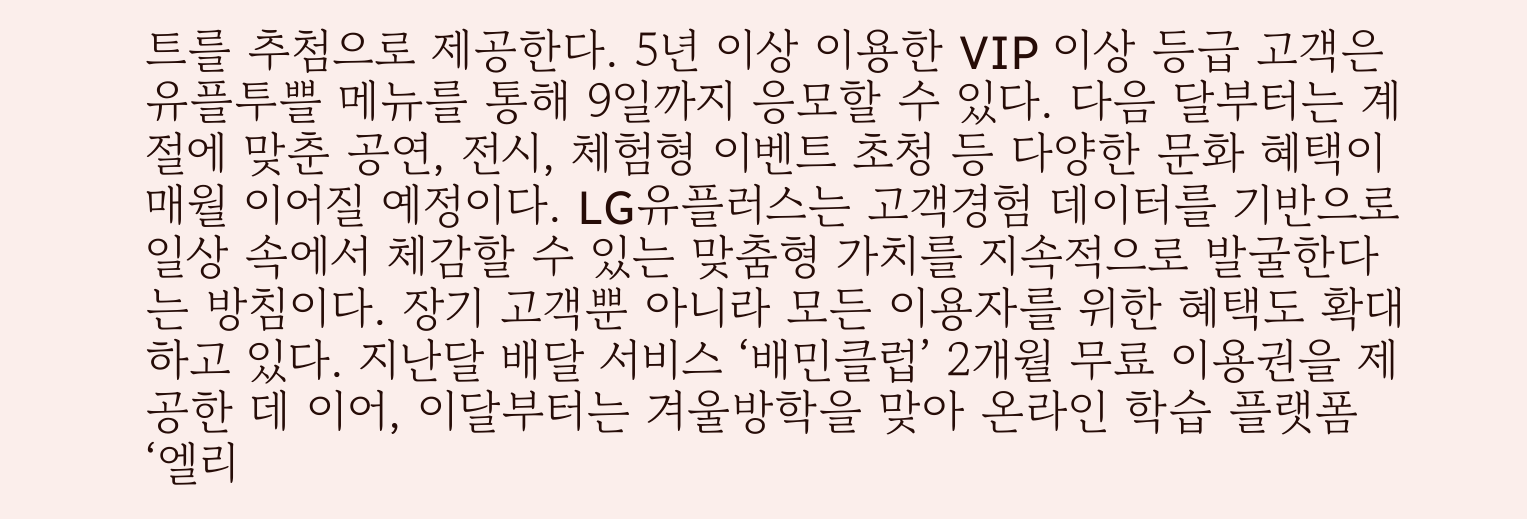트를 추첨으로 제공한다. 5년 이상 이용한 VIP 이상 등급 고객은 유플투쁠 메뉴를 통해 9일까지 응모할 수 있다. 다음 달부터는 계절에 맞춘 공연, 전시, 체험형 이벤트 초청 등 다양한 문화 혜택이 매월 이어질 예정이다. LG유플러스는 고객경험 데이터를 기반으로 일상 속에서 체감할 수 있는 맞춤형 가치를 지속적으로 발굴한다는 방침이다. 장기 고객뿐 아니라 모든 이용자를 위한 혜택도 확대하고 있다. 지난달 배달 서비스 ‘배민클럽’ 2개월 무료 이용권을 제공한 데 이어, 이달부터는 겨울방학을 맞아 온라인 학습 플랫폼 ‘엘리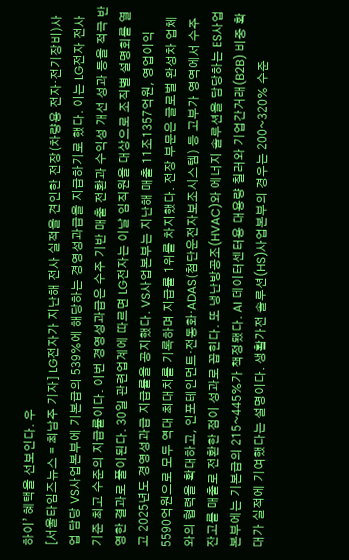하이’ 혜택을 선보인다. 우
[서울타임즈뉴스 = 최남주 기자] LG전자가 지난해 전사 실적을 견인한 전장(차량용 전자·전기장비)사업 담당 VS사업본부에 기본급의 539%에 해당하는 경영성과급을 지급하기로 했다. 이는 LG전자 전사 기준 최고 수준의 지급률이다. 이번 경영성과급은 수주 기반 매출 전환과 수익성 개선 성과 등을 적극 반영한 결과로 풀이된다. 30일 관련업계에 따르면 LG전자는 이날 임직원을 대상으로 조직별 설명회를 열고 2025년도 경영성과급 지급률을 공지했다. VS사업본부는 지난해 매출 11조1357억원, 영업이익 5590억원으로 모두 역대 최대치를 기록하며 지급률 1위를 차지했다. 전장 부문은 글로벌 완성차 업체와의 협력을 확대하고, 인포테인먼트·전동화·ADAS(첨단운전자보조시스템) 등 고부가 영역에서 수주 잔고를 매출로 전환한 점이 성과로 꼽힌다. 또 냉난방공조(HVAC)와 에너지 솔루션을 담당하는 ES사업본부에는 기본급의 215~445%가 책정됐다. AI 데이터센터용 대용량 칠러와 기업간거래(B2B) 비중 확대가 실적에 기여했다는 설명이다. 생활가전 솔루션(HS)사업본부의 경우는 200~320% 수준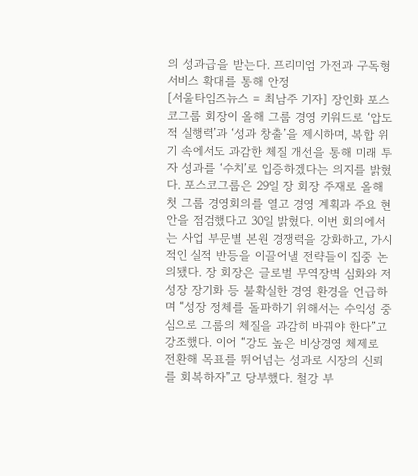의 성과급을 받는다. 프리미엄 가전과 구독형 서비스 확대를 통해 안정
[서울타임즈뉴스 = 최남주 기자] 장인화 포스코그룹 회장이 올해 그룹 경영 키워드로 ‘압도적 실행력’과 ‘성과 창출’을 제시하며, 복합 위기 속에서도 과감한 체질 개선을 통해 미래 투자 성과를 ‘수치’로 입증하겠다는 의지를 밝혔다. 포스코그룹은 29일 장 회장 주재로 올해 첫 그룹 경영회의를 열고 경영 계획과 주요 현안을 점검했다고 30일 밝혔다. 이번 회의에서는 사업 부문별 본원 경쟁력을 강화하고, 가시적인 실적 반등을 이끌어낼 전략들이 집중 논의됐다. 장 회장은 글로벌 무역장벽 심화와 저성장 장기화 등 불확실한 경영 환경을 언급하며 “성장 정체를 돌파하기 위해서는 수익성 중심으로 그룹의 체질을 과감히 바꿔야 한다”고 강조했다. 이어 “강도 높은 비상경영 체제로 전환해 목표를 뛰어넘는 성과로 시장의 신뢰를 회복하자”고 당부했다. 철강 부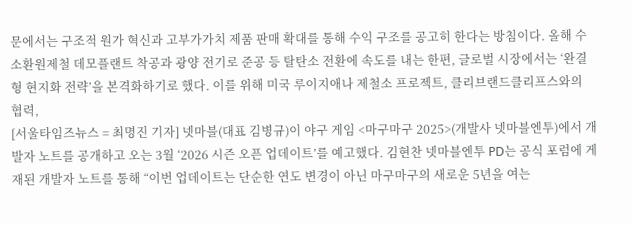문에서는 구조적 원가 혁신과 고부가가치 제품 판매 확대를 통해 수익 구조를 공고히 한다는 방침이다. 올해 수소환원제철 데모플랜트 착공과 광양 전기로 준공 등 탈탄소 전환에 속도를 내는 한편, 글로벌 시장에서는 ‘완결형 현지화 전략’을 본격화하기로 했다. 이를 위해 미국 루이지애나 제철소 프로젝트, 클리브랜드클리프스와의 협력,
[서울타임즈뉴스 = 최명진 기자] 넷마블(대표 김병규)이 야구 게임 <마구마구 2025>(개발사 넷마블엔투)에서 개발자 노트를 공개하고 오는 3월 ‘2026 시즌 오픈 업데이트’를 예고했다. 김현찬 넷마블엔투 PD는 공식 포럼에 게재된 개발자 노트를 통해 “이번 업데이트는 단순한 연도 변경이 아닌 마구마구의 새로운 5년을 여는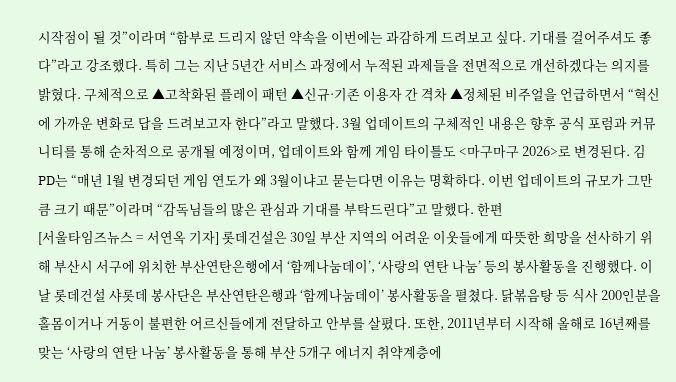시작점이 될 것”이라며 “함부로 드리지 않던 약속을 이번에는 과감하게 드려보고 싶다. 기대를 걸어주셔도 좋다”라고 강조했다. 특히 그는 지난 5년간 서비스 과정에서 누적된 과제들을 전면적으로 개선하겠다는 의지를 밝혔다. 구체적으로 ▲고착화된 플레이 패턴 ▲신규·기존 이용자 간 격차 ▲정체된 비주얼을 언급하면서 “혁신에 가까운 변화로 답을 드려보고자 한다”라고 말했다. 3월 업데이트의 구체적인 내용은 향후 공식 포럼과 커뮤니티를 통해 순차적으로 공개될 예정이며, 업데이트와 함께 게임 타이틀도 <마구마구 2026>로 변경된다. 김 PD는 “매년 1월 변경되던 게임 연도가 왜 3월이냐고 묻는다면 이유는 명확하다. 이번 업데이트의 규모가 그만큼 크기 때문”이라며 “감독님들의 많은 관심과 기대를 부탁드린다”고 말했다. 한편
[서울타임즈뉴스 = 서연옥 기자] 롯데건설은 30일 부산 지역의 어려운 이웃들에게 따뜻한 희망을 선사하기 위해 부산시 서구에 위치한 부산연탄은행에서 ‘함께나눔데이’, ‘사랑의 연탄 나눔’ 등의 봉사활동을 진행했다. 이날 롯데건설 샤롯데 봉사단은 부산연탄은행과 ‘함께나눔데이’ 봉사활동을 펼쳤다. 닭볶음탕 등 식사 200인분을 홀몸이거나 거동이 불편한 어르신들에게 전달하고 안부를 살폈다. 또한, 2011년부터 시작해 올해로 16년째를 맞는 ‘사랑의 연탄 나눔’ 봉사활동을 통해 부산 5개구 에너지 취약계층에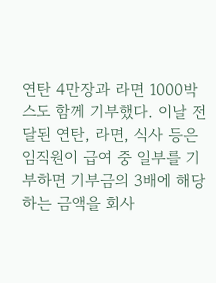연탄 4만장과 라면 1000박스도 함께 기부했다. 이날 전달된 연탄, 라면, 식사 등은 임직원이 급여 중 일부를 기부하면 기부금의 3배에 해당하는 금액을 회사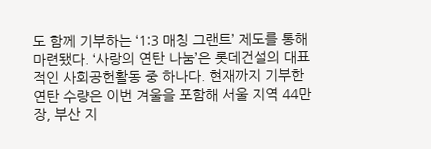도 함께 기부하는 ‘1:3 매칭 그랜트’ 제도를 통해 마련됐다. ‘사랑의 연탄 나눔’은 롯데건설의 대표적인 사회공헌활동 중 하나다. 현재까지 기부한 연탄 수량은 이번 겨울을 포함해 서울 지역 44만장, 부산 지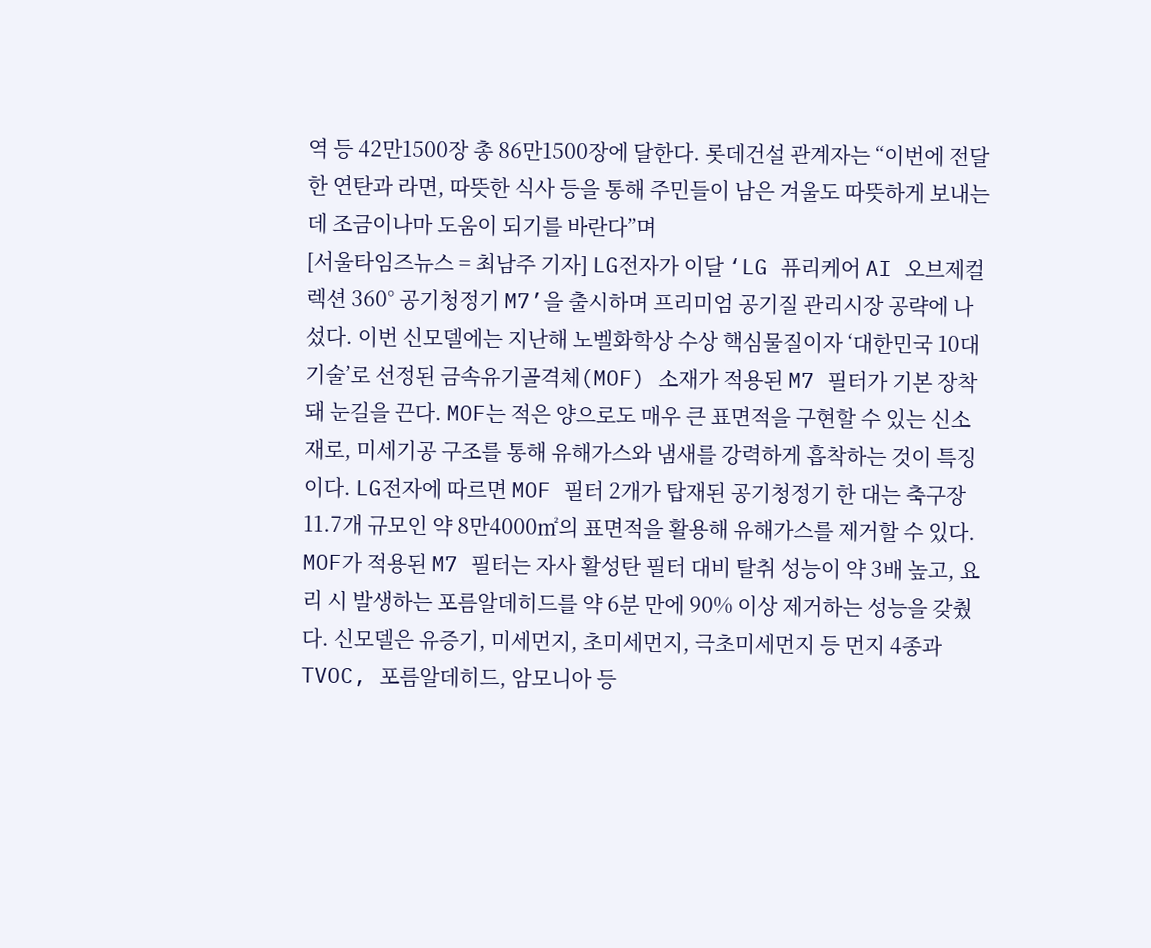역 등 42만1500장 총 86만1500장에 달한다. 롯데건설 관계자는 “이번에 전달한 연탄과 라면, 따뜻한 식사 등을 통해 주민들이 남은 겨울도 따뜻하게 보내는데 조금이나마 도움이 되기를 바란다”며
[서울타임즈뉴스 = 최남주 기자] LG전자가 이달 ‘LG 퓨리케어 AI 오브제컬렉션 360° 공기청정기 M7’을 출시하며 프리미엄 공기질 관리시장 공략에 나섰다. 이번 신모델에는 지난해 노벨화학상 수상 핵심물질이자 ‘대한민국 10대 기술’로 선정된 금속유기골격체(MOF) 소재가 적용된 M7 필터가 기본 장착돼 눈길을 끈다. MOF는 적은 양으로도 매우 큰 표면적을 구현할 수 있는 신소재로, 미세기공 구조를 통해 유해가스와 냄새를 강력하게 흡착하는 것이 특징이다. LG전자에 따르면 MOF 필터 2개가 탑재된 공기청정기 한 대는 축구장 11.7개 규모인 약 8만4000㎡의 표면적을 활용해 유해가스를 제거할 수 있다. MOF가 적용된 M7 필터는 자사 활성탄 필터 대비 탈취 성능이 약 3배 높고, 요리 시 발생하는 포름알데히드를 약 6분 만에 90% 이상 제거하는 성능을 갖췄다. 신모델은 유증기, 미세먼지, 초미세먼지, 극초미세먼지 등 먼지 4종과 TVOC, 포름알데히드, 암모니아 등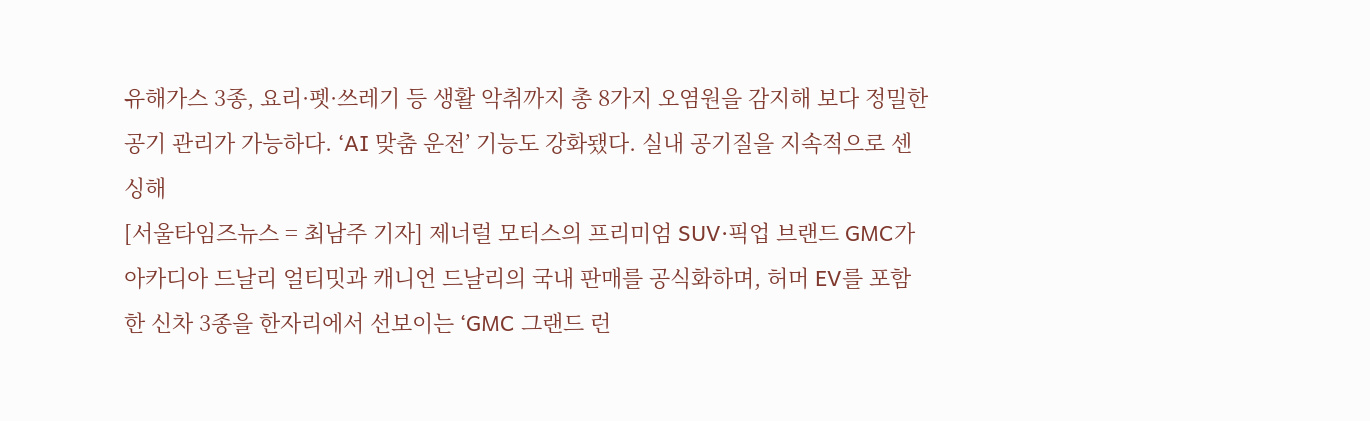유해가스 3종, 요리·펫·쓰레기 등 생활 악취까지 총 8가지 오염원을 감지해 보다 정밀한 공기 관리가 가능하다. ‘AI 맞춤 운전’ 기능도 강화됐다. 실내 공기질을 지속적으로 센싱해
[서울타임즈뉴스 = 최남주 기자] 제너럴 모터스의 프리미엄 SUV·픽업 브랜드 GMC가 아카디아 드날리 얼티밋과 캐니언 드날리의 국내 판매를 공식화하며, 허머 EV를 포함한 신차 3종을 한자리에서 선보이는 ‘GMC 그랜드 런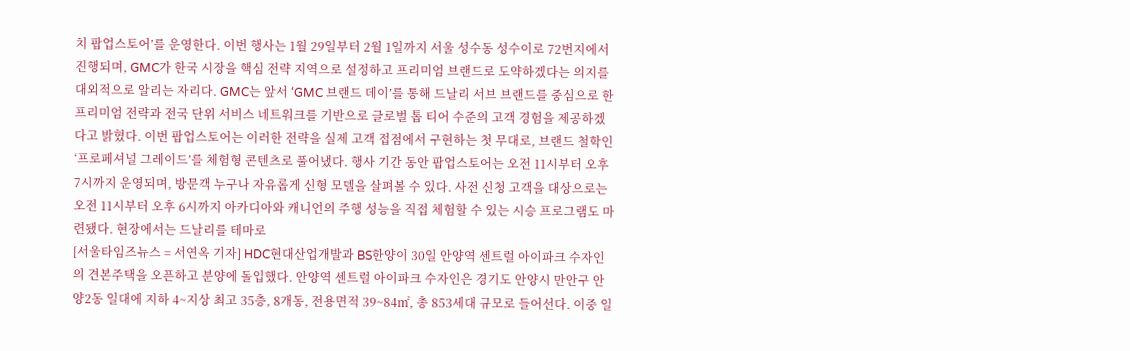치 팝업스토어’를 운영한다. 이번 행사는 1월 29일부터 2월 1일까지 서울 성수동 성수이로 72번지에서 진행되며, GMC가 한국 시장을 핵심 전략 지역으로 설정하고 프리미엄 브랜드로 도약하겠다는 의지를 대외적으로 알리는 자리다. GMC는 앞서 ‘GMC 브랜드 데이’를 통해 드날리 서브 브랜드를 중심으로 한 프리미엄 전략과 전국 단위 서비스 네트워크를 기반으로 글로벌 톱 티어 수준의 고객 경험을 제공하겠다고 밝혔다. 이번 팝업스토어는 이러한 전략을 실제 고객 접점에서 구현하는 첫 무대로, 브랜드 철학인 ‘프로페셔널 그레이드’를 체험형 콘텐츠로 풀어냈다. 행사 기간 동안 팝업스토어는 오전 11시부터 오후 7시까지 운영되며, 방문객 누구나 자유롭게 신형 모델을 살펴볼 수 있다. 사전 신청 고객을 대상으로는 오전 11시부터 오후 6시까지 아카디아와 캐니언의 주행 성능을 직접 체험할 수 있는 시승 프로그램도 마련됐다. 현장에서는 드날리를 테마로
[서울타임즈뉴스 = 서연옥 기자] HDC현대산업개발과 BS한양이 30일 안양역 센트럴 아이파크 수자인의 견본주택을 오픈하고 분양에 돌입했다. 안양역 센트럴 아이파크 수자인은 경기도 안양시 만안구 안양2동 일대에 지하 4~지상 최고 35층, 8개동, 전용면적 39~84㎡, 총 853세대 규모로 들어선다. 이중 일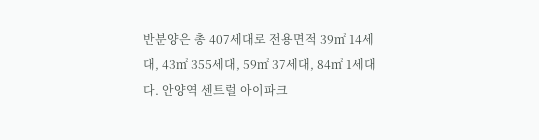반분양은 총 407세대로 전용면적 39㎡ 14세대, 43㎡ 355세대, 59㎡ 37세대, 84㎡ 1세대다. 안양역 센트럴 아이파크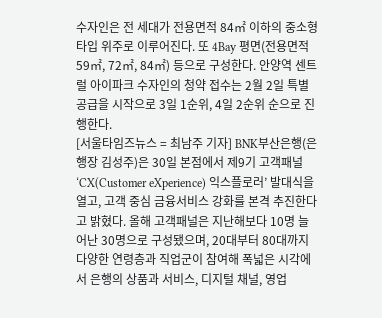수자인은 전 세대가 전용면적 84㎡ 이하의 중소형 타입 위주로 이루어진다. 또 4Bay 평면(전용면적 59㎡, 72㎡, 84㎡) 등으로 구성한다. 안양역 센트럴 아이파크 수자인의 청약 접수는 2월 2일 특별공급을 시작으로 3일 1순위, 4일 2순위 순으로 진행한다.
[서울타임즈뉴스 = 최남주 기자] BNK부산은행(은행장 김성주)은 30일 본점에서 제9기 고객패널 ‘CX(Customer eXperience) 익스플로러’ 발대식을 열고, 고객 중심 금융서비스 강화를 본격 추진한다고 밝혔다. 올해 고객패널은 지난해보다 10명 늘어난 30명으로 구성됐으며, 20대부터 80대까지 다양한 연령층과 직업군이 참여해 폭넓은 시각에서 은행의 상품과 서비스, 디지털 채널, 영업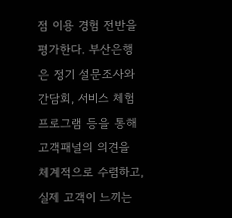점 이용 경험 전반을 평가한다. 부산은행은 정기 설문조사와 간담회, 서비스 체험 프로그램 등을 통해 고객패널의 의견을 체계적으로 수렴하고, 실제 고객이 느끼는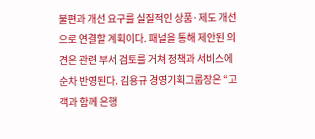불편과 개선 요구를 실질적인 상품·제도 개선으로 연결할 계획이다. 패널을 통해 제안된 의견은 관련 부서 검토를 거쳐 정책과 서비스에 순차 반영된다. 김용규 경영기획그룹장은 “고객과 함께 은행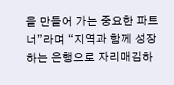을 만들어 가는 중요한 파트너”라며 “지역과 함께 성장하는 은행으로 자리매김하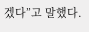겠다”고 말했다.